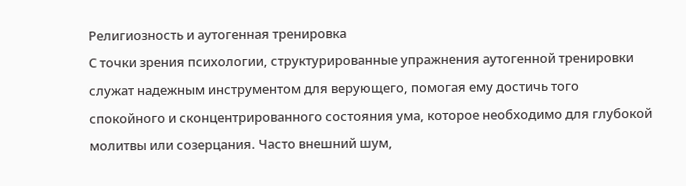Религиозность и аутогенная тренировка
С точки зрения психологии, структурированные упражнения аутогенной тренировки служат надежным инструментом для верующего, помогая ему достичь того спокойного и сконцентрированного состояния ума, которое необходимо для глубокой молитвы или созерцания. Часто внешний шум,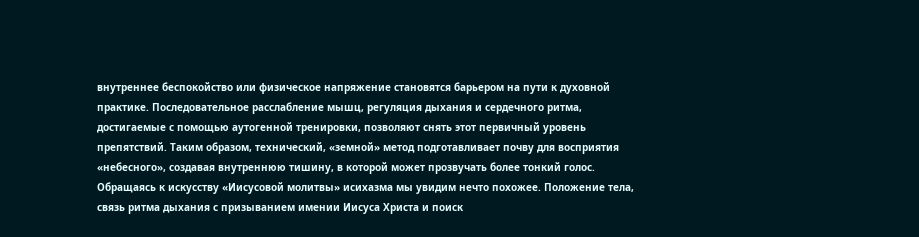внутреннее беспокойство или физическое напряжение становятся барьером на пути к духовной практике. Последовательное расслабление мышц, регуляция дыхания и сердечного ритма, достигаемые с помощью аутогенной тренировки, позволяют снять этот первичный уровень препятствий. Таким образом, технический, «земной» метод подготавливает почву для восприятия «небесного», создавая внутреннюю тишину, в которой может прозвучать более тонкий голос.
Обращаясь к искусству «Иисусовой молитвы» исихазма мы увидим нечто похожее. Положение тела, связь ритма дыхания с призыванием имении Иисуса Христа и поиск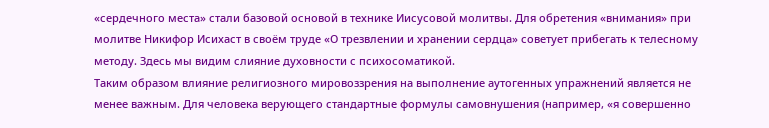«сердечного места» стали базовой основой в технике Иисусовой молитвы. Для обретения «внимания» при молитве Никифор Исихаст в своём труде «О трезвлении и хранении сердца» советует прибегать к телесному методу. Здесь мы видим слияние духовности с психосоматикой.
Таким образом влияние религиозного мировоззрения на выполнение аутогенных упражнений является не менее важным. Для человека верующего стандартные формулы самовнушения (например, «я совершенно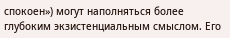спокоен») могут наполняться более глубоким экзистенциальным смыслом. Его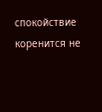спокойствие коренится не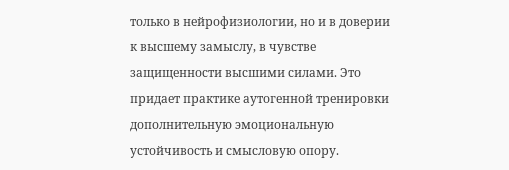только в нейрофизиологии, но и в доверии к высшему замыслу, в чувстве защищенности высшими силами. Это придает практике аутогенной тренировки дополнительную эмоциональную устойчивость и смысловую опору.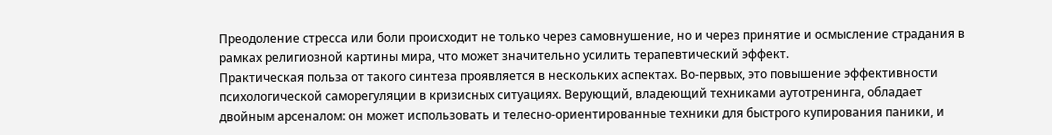Преодоление стресса или боли происходит не только через самовнушение, но и через принятие и осмысление страдания в рамках религиозной картины мира, что может значительно усилить терапевтический эффект.
Практическая польза от такого синтеза проявляется в нескольких аспектах. Во-первых, это повышение эффективности психологической саморегуляции в кризисных ситуациях. Верующий, владеющий техниками аутотренинга, обладает двойным арсеналом: он может использовать и телесно-ориентированные техники для быстрого купирования паники, и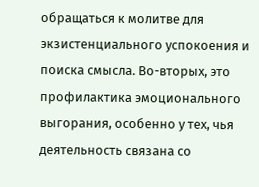обращаться к молитве для экзистенциального успокоения и поиска смысла. Во-вторых, это профилактика эмоционального выгорания, особенно у тех, чья деятельность связана со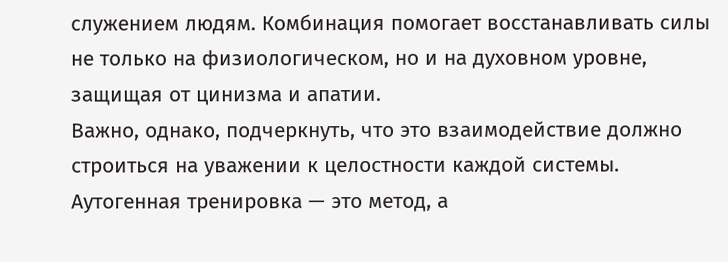служением людям. Комбинация помогает восстанавливать силы не только на физиологическом, но и на духовном уровне, защищая от цинизма и апатии.
Важно, однако, подчеркнуть, что это взаимодействие должно строиться на уважении к целостности каждой системы. Аутогенная тренировка — это метод, а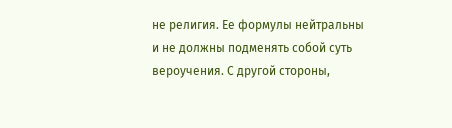не религия. Ее формулы нейтральны и не должны подменять собой суть вероучения. С другой стороны,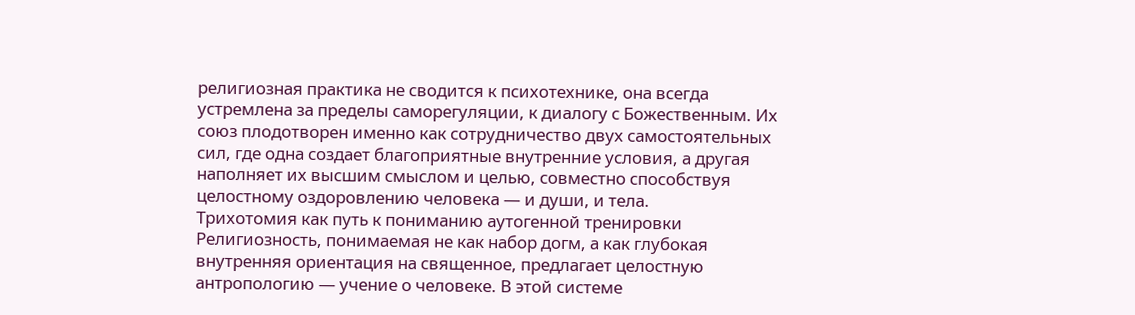религиозная практика не сводится к психотехнике, она всегда устремлена за пределы саморегуляции, к диалогу с Божественным. Их союз плодотворен именно как сотрудничество двух самостоятельных сил, где одна создает благоприятные внутренние условия, а другая наполняет их высшим смыслом и целью, совместно способствуя целостному оздоровлению человека — и души, и тела.
Трихотомия как путь к пониманию аутогенной тренировки
Религиозность, понимаемая не как набор догм, а как глубокая внутренняя ориентация на священное, предлагает целостную антропологию — учение о человеке. В этой системе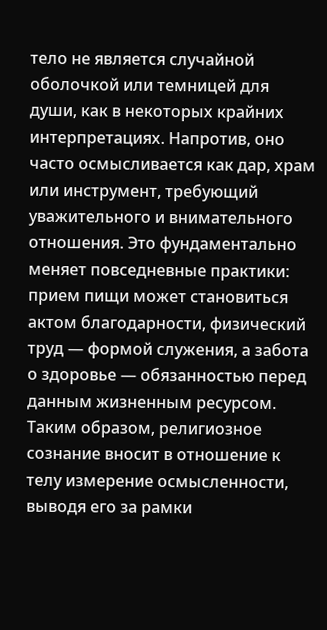тело не является случайной оболочкой или темницей для души, как в некоторых крайних интерпретациях. Напротив, оно часто осмысливается как дар, храм или инструмент, требующий уважительного и внимательного отношения. Это фундаментально меняет повседневные практики: прием пищи может становиться актом благодарности, физический труд — формой служения, а забота о здоровье — обязанностью перед данным жизненным ресурсом. Таким образом, религиозное сознание вносит в отношение к телу измерение осмысленности, выводя его за рамки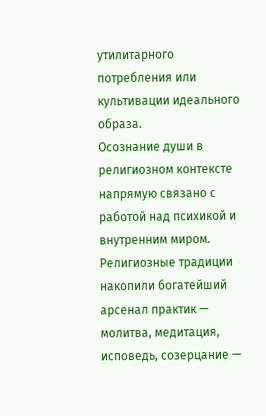утилитарного потребления или культивации идеального образа.
Осознание души в религиозном контексте напрямую связано с работой над психикой и внутренним миром. Религиозные традиции накопили богатейший арсенал практик — молитва, медитация, исповедь, созерцание —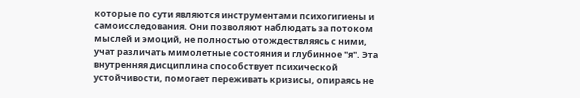которые по сути являются инструментами психогигиены и самоисследования. Они позволяют наблюдать за потоком мыслей и эмоций, не полностью отождествляясь с ними, учат различать мимолетные состояния и глубинное "я". Эта внутренняя дисциплина способствует психической устойчивости, помогает переживать кризисы, опираясь не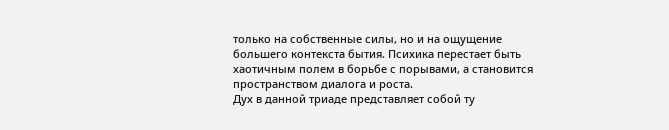только на собственные силы, но и на ощущение большего контекста бытия. Психика перестает быть хаотичным полем в борьбе с порывами, а становится пространством диалога и роста.
Дух в данной триаде представляет собой ту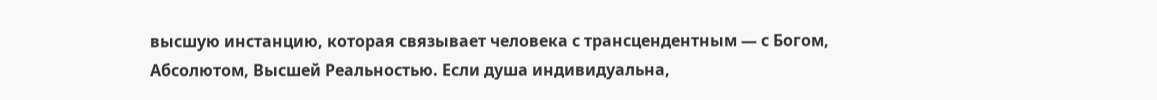высшую инстанцию, которая связывает человека с трансцендентным — с Богом, Абсолютом, Высшей Реальностью. Если душа индивидуальна,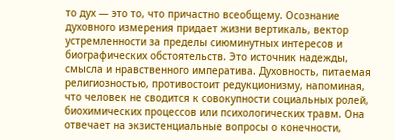то дух — это то, что причастно всеобщему. Осознание духовного измерения придает жизни вертикаль, вектор устремленности за пределы сиюминутных интересов и биографических обстоятельств. Это источник надежды, смысла и нравственного императива. Духовность, питаемая религиозностью, противостоит редукционизму, напоминая, что человек не сводится к совокупности социальных ролей, биохимических процессов или психологических травм. Она отвечает на экзистенциальные вопросы о конечности,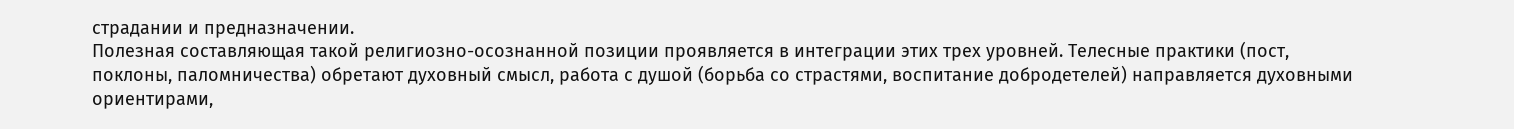страдании и предназначении.
Полезная составляющая такой религиозно-осознанной позиции проявляется в интеграции этих трех уровней. Телесные практики (пост, поклоны, паломничества) обретают духовный смысл, работа с душой (борьба со страстями, воспитание добродетелей) направляется духовными ориентирами,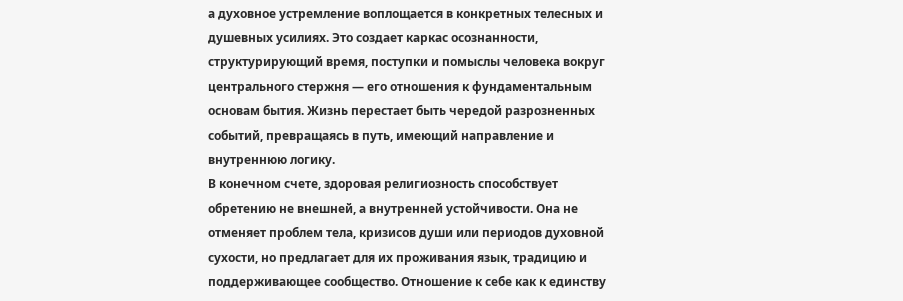а духовное устремление воплощается в конкретных телесных и душевных усилиях. Это создает каркас осознанности, структурирующий время, поступки и помыслы человека вокруг центрального стержня — его отношения к фундаментальным основам бытия. Жизнь перестает быть чередой разрозненных событий, превращаясь в путь, имеющий направление и внутреннюю логику.
В конечном счете, здоровая религиозность способствует обретению не внешней, а внутренней устойчивости. Она не отменяет проблем тела, кризисов души или периодов духовной сухости, но предлагает для их проживания язык, традицию и поддерживающее сообщество. Отношение к себе как к единству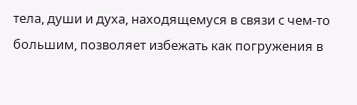тела, души и духа, находящемуся в связи с чем-то большим, позволяет избежать как погружения в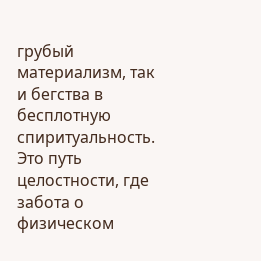грубый материализм, так и бегства в бесплотную спиритуальность. Это путь целостности, где забота о физическом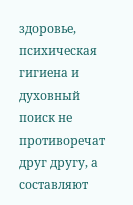здоровье, психическая гигиена и духовный поиск не противоречат друг другу, а составляют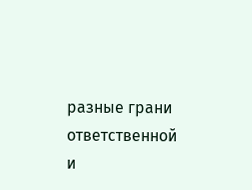разные грани ответственной и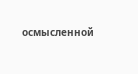осмысленной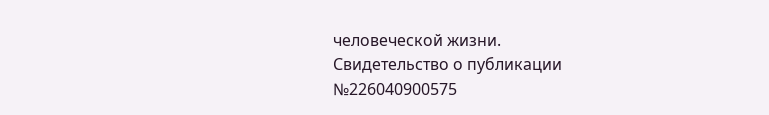человеческой жизни.
Свидетельство о публикации №226040900575